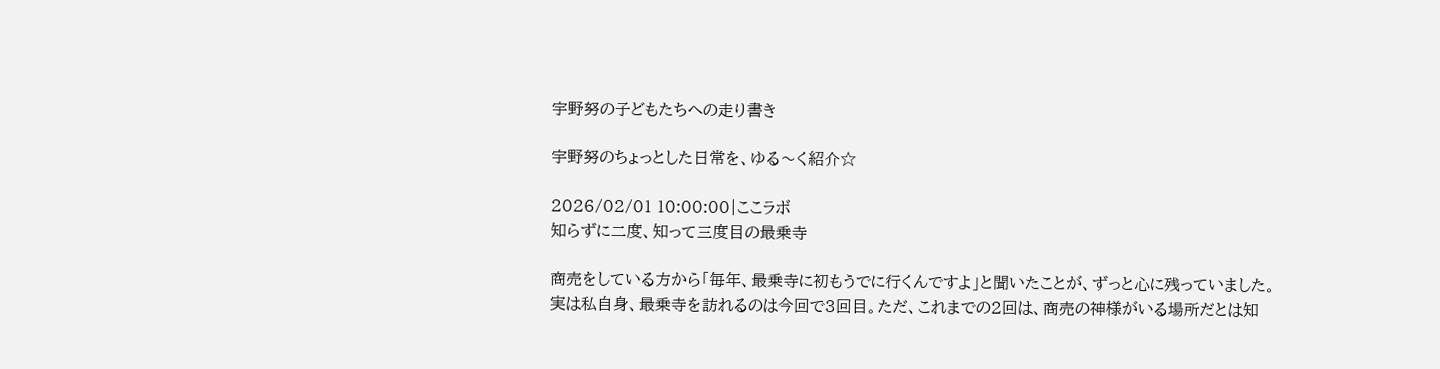宇野努の子どもたちへの走り書き

宇野努のちょっとした日常を、ゆる〜く紹介☆

2026/02/01 10:00:00|ここラボ
知らずに二度、知って三度目の最乗寺

商売をしている方から「毎年、最乗寺に初もうでに行くんですよ」と聞いたことが、ずっと心に残っていました。
実は私自身、最乗寺を訪れるのは今回で3回目。ただ、これまでの2回は、商売の神様がいる場所だとは知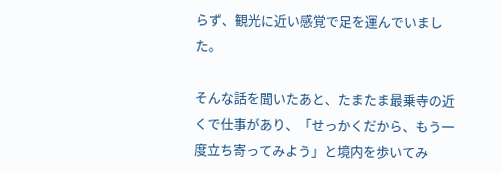らず、観光に近い感覚で足を運んでいました。

そんな話を聞いたあと、たまたま最乗寺の近くで仕事があり、「せっかくだから、もう一度立ち寄ってみよう」と境内を歩いてみ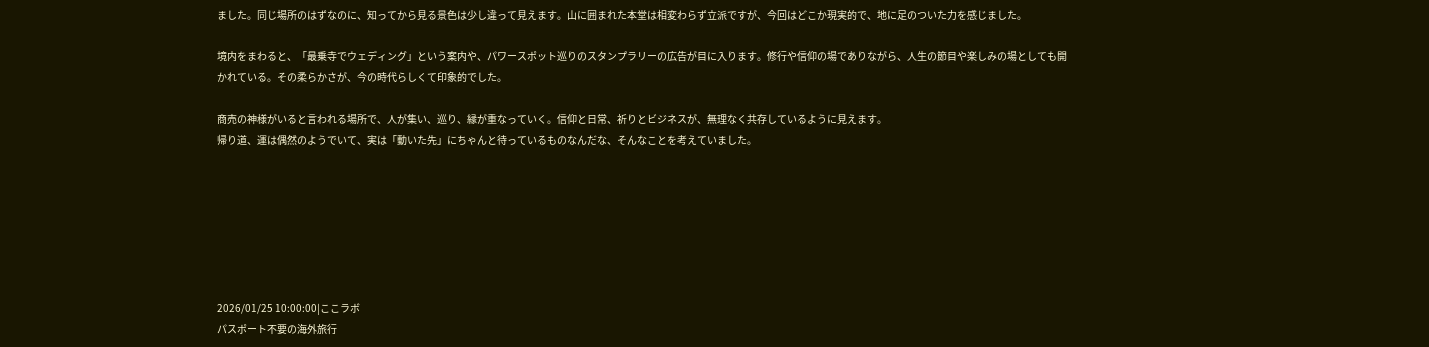ました。同じ場所のはずなのに、知ってから見る景色は少し違って見えます。山に囲まれた本堂は相変わらず立派ですが、今回はどこか現実的で、地に足のついた力を感じました。

境内をまわると、「最乗寺でウェディング」という案内や、パワースポット巡りのスタンプラリーの広告が目に入ります。修行や信仰の場でありながら、人生の節目や楽しみの場としても開かれている。その柔らかさが、今の時代らしくて印象的でした。

商売の神様がいると言われる場所で、人が集い、巡り、縁が重なっていく。信仰と日常、祈りとビジネスが、無理なく共存しているように見えます。
帰り道、運は偶然のようでいて、実は「動いた先」にちゃんと待っているものなんだな、そんなことを考えていました。







2026/01/25 10:00:00|ここラボ
パスポート不要の海外旅行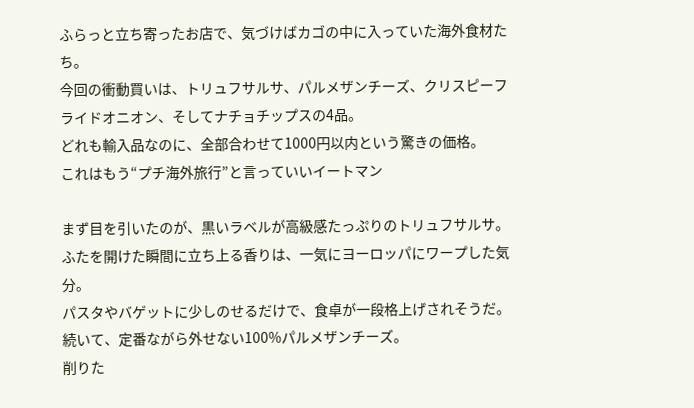ふらっと立ち寄ったお店で、気づけばカゴの中に入っていた海外食材たち。
今回の衝動買いは、トリュフサルサ、パルメザンチーズ、クリスピーフライドオニオン、そしてナチョチップスの4品。
どれも輸入品なのに、全部合わせて1000円以内という驚きの価格。
これはもう“プチ海外旅行”と言っていいイートマン

まず目を引いたのが、黒いラベルが高級感たっぷりのトリュフサルサ。
ふたを開けた瞬間に立ち上る香りは、一気にヨーロッパにワープした気分。
パスタやバゲットに少しのせるだけで、食卓が一段格上げされそうだ。
続いて、定番ながら外せない100%パルメザンチーズ。
削りた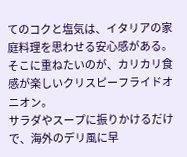てのコクと塩気は、イタリアの家庭料理を思わせる安心感がある。
そこに重ねたいのが、カリカリ食感が楽しいクリスピーフライドオニオン。
サラダやスープに振りかけるだけで、海外のデリ風に早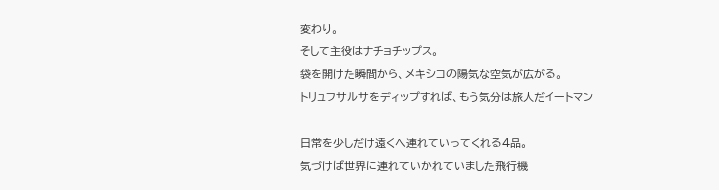変わり。
そして主役はナチョチップス。
袋を開けた瞬間から、メキシコの陽気な空気が広がる。
トリュフサルサをディップすれば、もう気分は旅人だイートマン

日常を少しだけ遠くへ連れていってくれる4品。
気づけば世界に連れていかれていました飛行機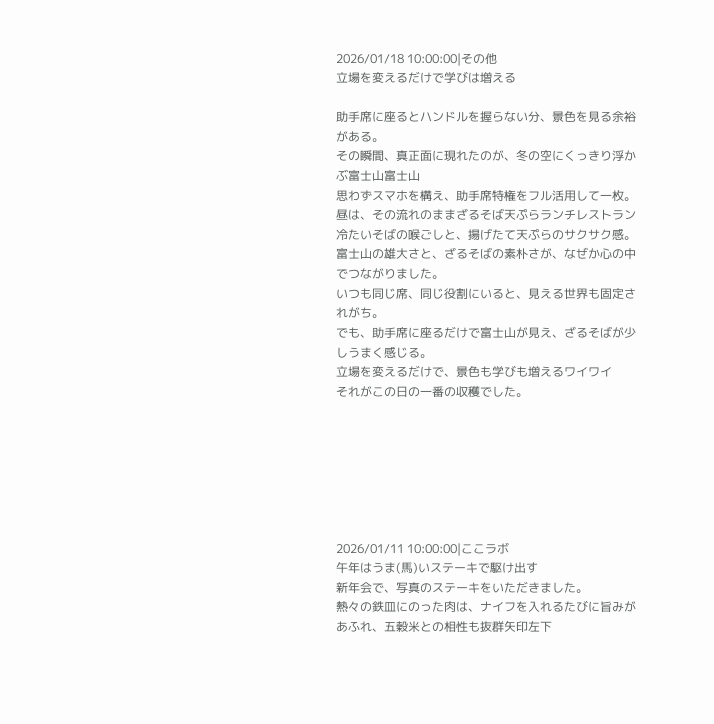2026/01/18 10:00:00|その他
立場を変えるだけで学びは増える

助手席に座るとハンドルを握らない分、景色を見る余裕がある。
その瞬間、真正面に現れたのが、冬の空にくっきり浮かぶ富士山富士山
思わずスマホを構え、助手席特権をフル活用して一枚。
昼は、その流れのままざるそば天ぷらランチレストラン
冷たいそばの喉ごしと、揚げたて天ぷらのサクサク感。
富士山の雄大さと、ざるそばの素朴さが、なぜか心の中でつながりました。
いつも同じ席、同じ役割にいると、見える世界も固定されがち。
でも、助手席に座るだけで富士山が見え、ざるそばが少しうまく感じる。
立場を変えるだけで、景色も学びも増えるワイワイ
それがこの日の一番の収穫でした。







2026/01/11 10:00:00|ここラボ
午年はうま(馬)いステーキで駆け出す
新年会で、写真のステーキをいただきました。
熱々の鉄皿にのった肉は、ナイフを入れるたびに旨みがあふれ、五穀米との相性も抜群矢印左下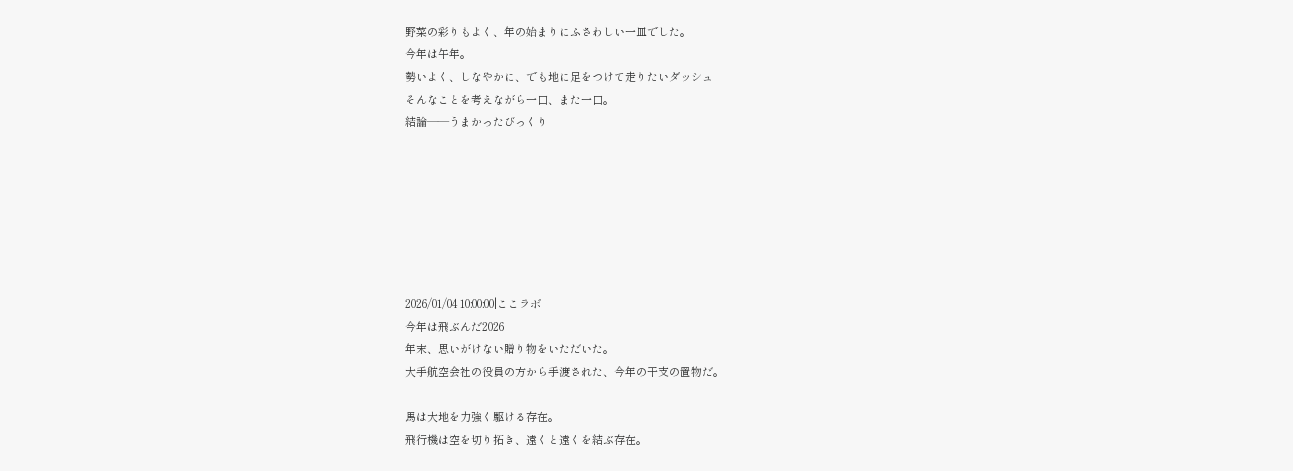野菜の彩りもよく、年の始まりにふさわしい一皿でした。
今年は午年。
勢いよく、しなやかに、でも地に足をつけて走りたいダッシュ
そんなことを考えながら一口、また一口。
結論――うまかったびっくり







2026/01/04 10:00:00|ここラボ
今年は飛ぶんだ2026
年末、思いがけない贈り物をいただいた。
大手航空会社の役員の方から手渡された、今年の干支の置物だ。

馬は大地を力強く駆ける存在。
飛行機は空を切り拓き、遠くと遠くを結ぶ存在。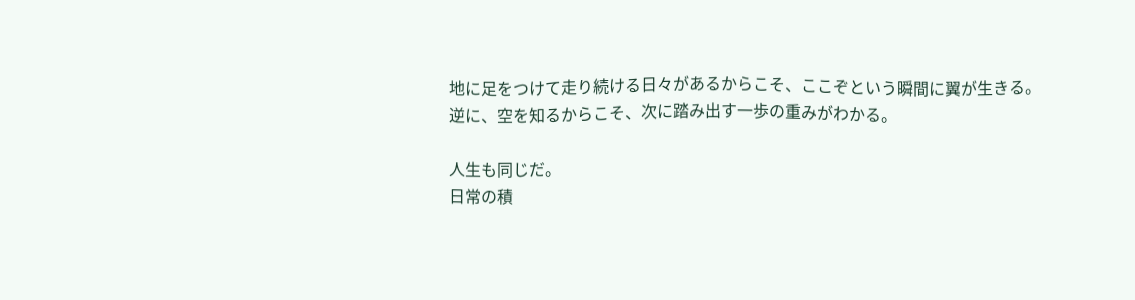地に足をつけて走り続ける日々があるからこそ、ここぞという瞬間に翼が生きる。
逆に、空を知るからこそ、次に踏み出す一歩の重みがわかる。

人生も同じだ。
日常の積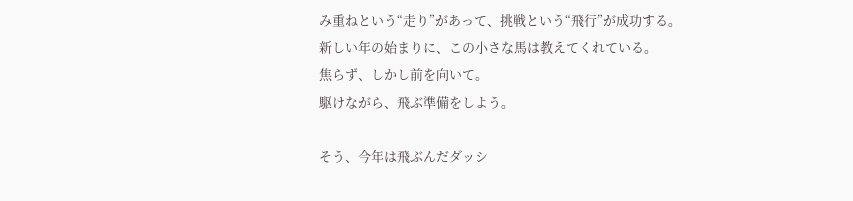み重ねという“走り”があって、挑戦という“飛行”が成功する。
新しい年の始まりに、この小さな馬は教えてくれている。
焦らず、しかし前を向いて。
駆けながら、飛ぶ準備をしよう。

そう、今年は飛ぶんだダッシ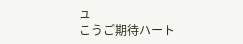ュ
こうご期待ハート